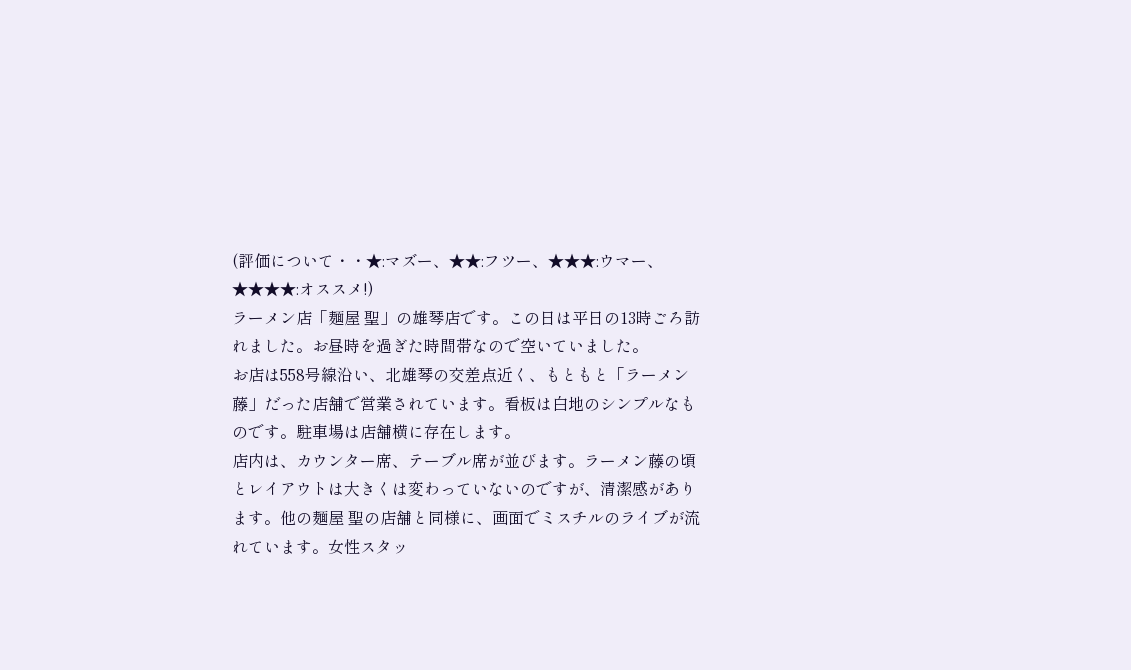(評価について・・★:マズー、★★:フツー、★★★:ウマー、★★★★:オススメ!)
ラーメン店「麺屋 聖」の雄琴店です。この日は平日の13時ごろ訪れました。お昼時を過ぎた時間帯なので空いていました。
お店は558号線沿い、北雄琴の交差点近く、もともと「ラーメン藤」だった店舗で営業されています。看板は白地のシンプルなものです。駐車場は店舗横に存在します。
店内は、カウンター席、テーブル席が並びます。ラーメン藤の頃とレイアウトは大きくは変わっていないのですが、清潔感があります。他の麺屋 聖の店舗と同様に、画面でミスチルのライブが流れています。女性スタッ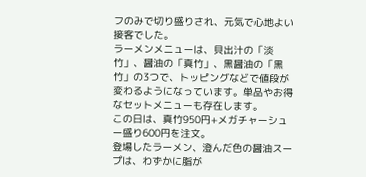フのみで切り盛りされ、元気で心地よい接客でした。
ラーメンメニューは、貝出汁の「淡竹」、醤油の「真竹」、黒醤油の「黒竹」の3つで、トッピングなどで値段が変わるようになっています。単品やお得なセットメニューも存在します。
この日は、真竹950円+メガチャーシュー盛り600円を注文。
登場したラーメン、澄んだ色の醤油スープは、わずかに脂が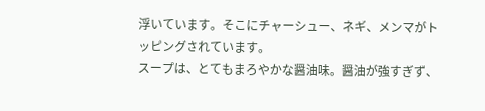浮いています。そこにチャーシュー、ネギ、メンマがトッピングされています。
スープは、とてもまろやかな醤油味。醤油が強すぎず、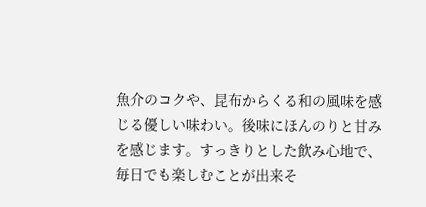魚介のコクや、昆布からくる和の風味を感じる優しい味わい。後味にほんのりと甘みを感じます。すっきりとした飲み心地で、毎日でも楽しむことが出来そ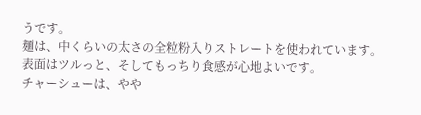うです。
麺は、中くらいの太さの全粒粉入りストレートを使われています。表面はツルっと、そしてもっちり食感が心地よいです。
チャーシューは、やや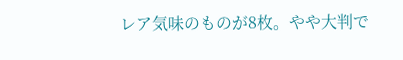レア気味のものが8枚。やや大判で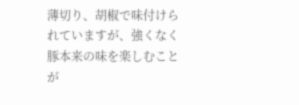薄切り、胡椒で味付けられていますが、強くなく豚本来の味を楽しむことが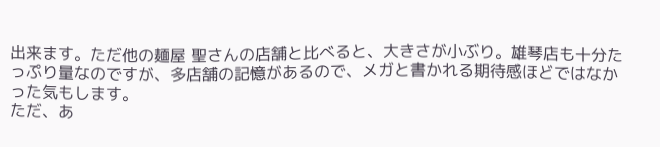出来ます。ただ他の麺屋 聖さんの店舗と比べると、大きさが小ぶり。雄琴店も十分たっぷり量なのですが、多店舗の記憶があるので、メガと書かれる期待感ほどではなかった気もします。
ただ、あ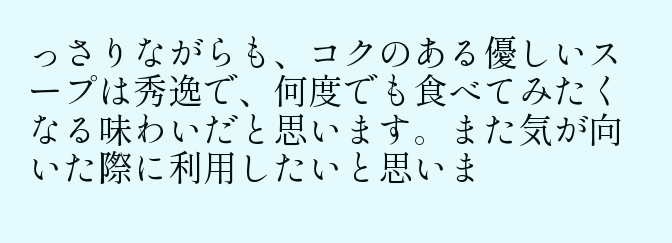っさりながらも、コクのある優しいスープは秀逸で、何度でも食べてみたくなる味わいだと思います。また気が向いた際に利用したいと思いま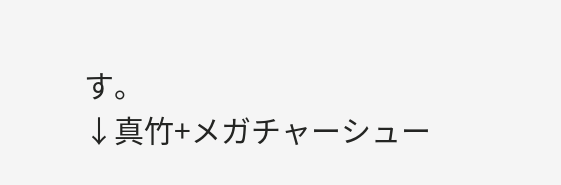す。
↓真竹+メガチャーシュー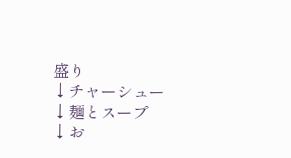盛り
↓チャーシュー
↓麺とスープ
↓お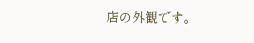店の外観です。